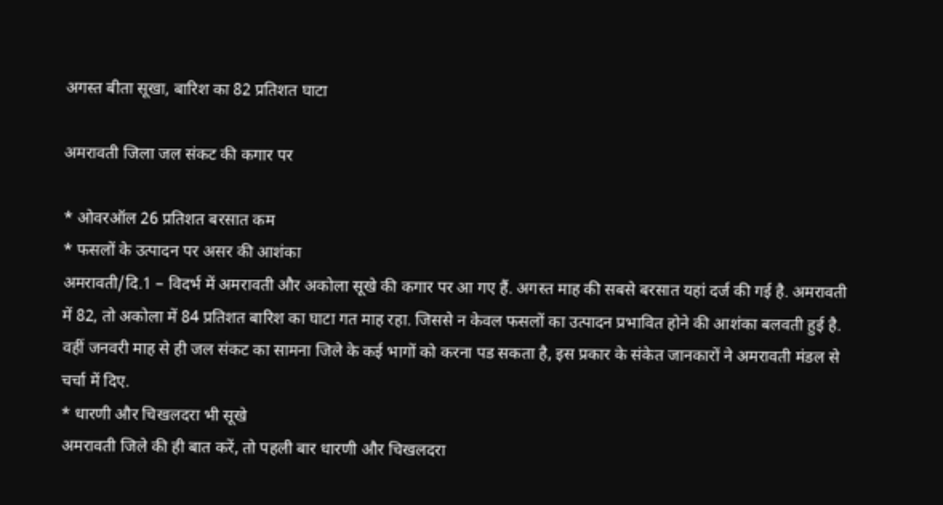अगस्त बीता सूखा, बारिश का 82 प्रतिशत घाटा

अमरावती जिला जल संकट की कगार पर

* ओवरऑल 26 प्रतिशत बरसात कम
* फसलों के उत्पादन पर असर की आशंका
अमरावती/दि.1 – विदर्भ में अमरावती और अकोला सूखे की कगार पर आ गए हैं. अगस्त माह की सबसे बरसात यहां दर्ज की गई है. अमरावती में 82, तो अकोला में 84 प्रतिशत बारिश का घाटा गत माह रहा. जिससे न केवल फसलों का उत्पादन प्रभावित होने की आशंका बलवती हुई है. वहीं जनवरी माह से ही जल संकट का सामना जिले के कई भागों को करना पड सकता है, इस प्रकार के संकेत जानकारों ने अमरावती मंडल से चर्चा में दिए.
* धारणी और चिखलदरा भी सूखे
अमरावती जिले की ही बात करें, तो पहली बार धारणी और चिखलदरा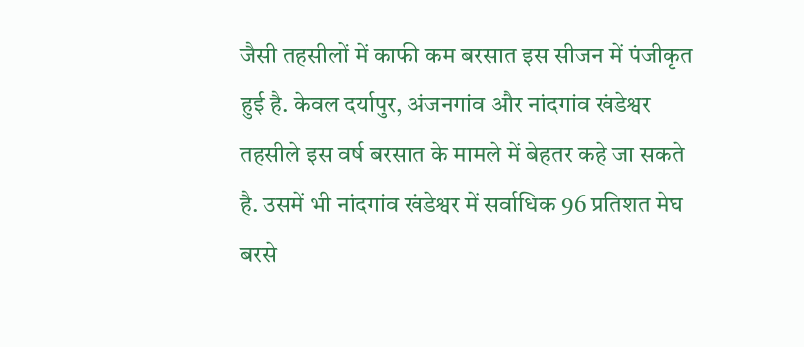जैसी तहसीलों में काफी कम बरसात इस सीजन में पंजीकृत हुई है. केवल दर्यापुर, अंजनगांव और नांदगांव खंडेश्वर तहसीले इस वर्ष बरसात के मामले में बेहतर कहे जा सकते है. उसमें भी नांदगांव खंडेश्वर में सर्वाधिक 96 प्रतिशत मेघ बरसे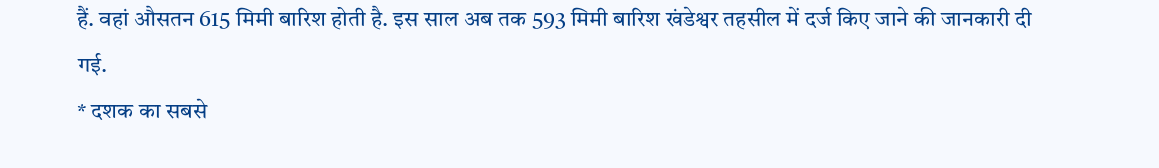हैं. वहां औसतन 615 मिमी बारिश होती है. इस साल अब तक 593 मिमी बारिश खंडेश्वर तहसील में दर्ज किए जाने की जानकारी दी गई.
* दशक का सबसे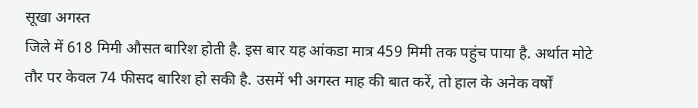सूखा अगस्त
जिले में 618 मिमी औसत बारिश होती है. इस बार यह आंकडा मात्र 459 मिमी तक पहुंच पाया है. अर्थात मोटे तौर पर केवल 74 फीसद बारिश हो सकी है. उसमें भी अगस्त माह की बात करें, तो हाल के अनेक वर्षों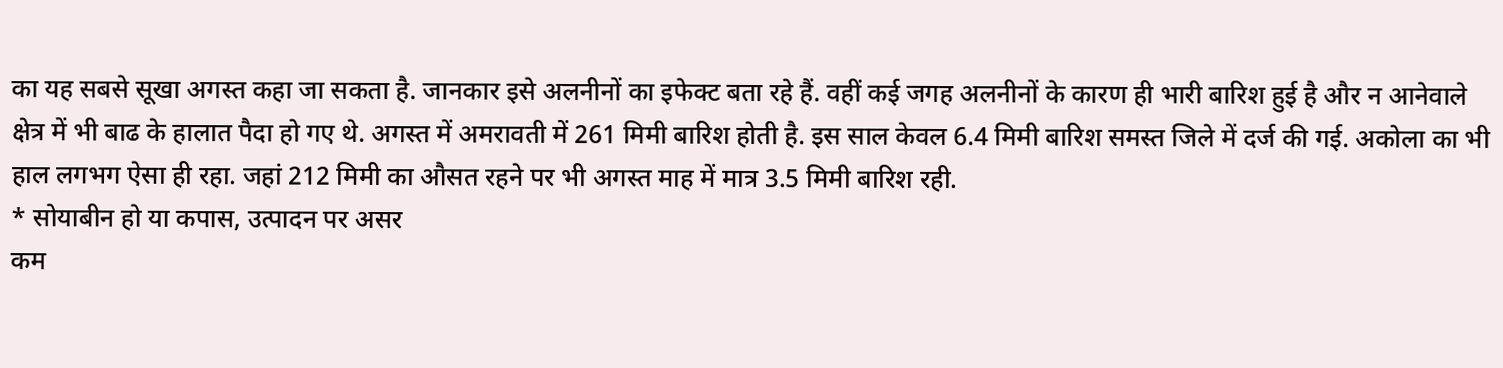का यह सबसे सूखा अगस्त कहा जा सकता है. जानकार इसे अलनीनों का इफेक्ट बता रहे हैं. वहीं कई जगह अलनीनों के कारण ही भारी बारिश हुई है और न आनेवाले क्षेत्र में भी बाढ के हालात पैदा हो गए थे. अगस्त में अमरावती में 261 मिमी बारिश होती है. इस साल केवल 6.4 मिमी बारिश समस्त जिले में दर्ज की गई. अकोला का भी हाल लगभग ऐसा ही रहा. जहां 212 मिमी का औसत रहने पर भी अगस्त माह में मात्र 3.5 मिमी बारिश रही.
* सोयाबीन हो या कपास, उत्पादन पर असर
कम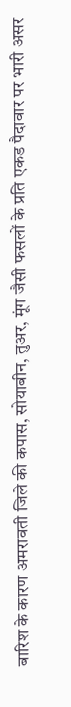बारिश के कारण अमरावती जिले की कपास, सोयाबीन, तुअर, मूंग जैसी फसलों के प्रति एकड पैदावार पर भारी असर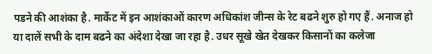पडने की आशंका है. मार्केट में इन आशंकाओं कारण अधिकांश जीन्स के रेट बढने शुरु हो गए हैं. अनाज हो या दालें सभी के दाम बढने का अंदेशा देखा जा रहा है. उधर सूखे खेत देखकर किसानों का कलेजा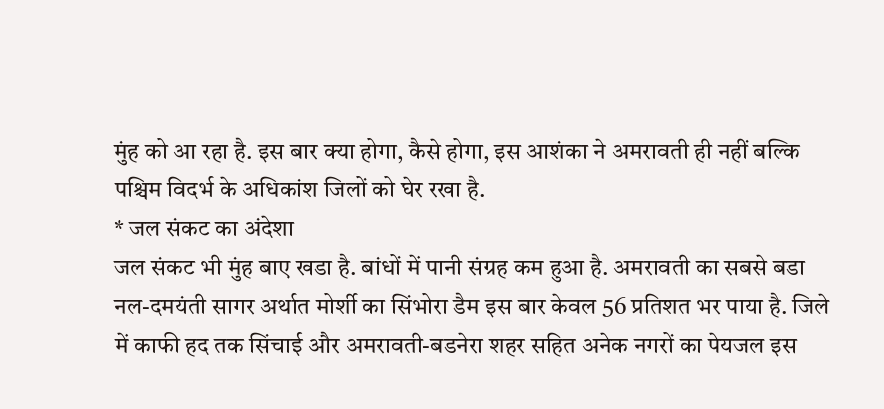मुंह को आ रहा है. इस बार क्या होगा, कैसे होगा, इस आशंका ने अमरावती ही नहीं बल्कि पश्चिम विदर्भ के अधिकांश जिलों को घेर रखा है.
* जल संकट का अंदेशा
जल संकट भी मुंह बाए खडा है. बांधों में पानी संग्रह कम हुआ है. अमरावती का सबसे बडा नल-दमयंती सागर अर्थात मोर्शी का सिंभोरा डैम इस बार केवल 56 प्रतिशत भर पाया है. जिले में काफी हद तक सिंचाई और अमरावती-बडनेरा शहर सहित अनेक नगरों का पेयजल इस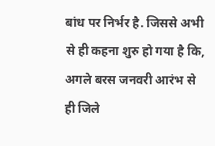बांध पर निर्भर है. जिससे अभी से ही कहना शुरु हो गया है कि, अगले बरस जनवरी आरंभ से ही जिले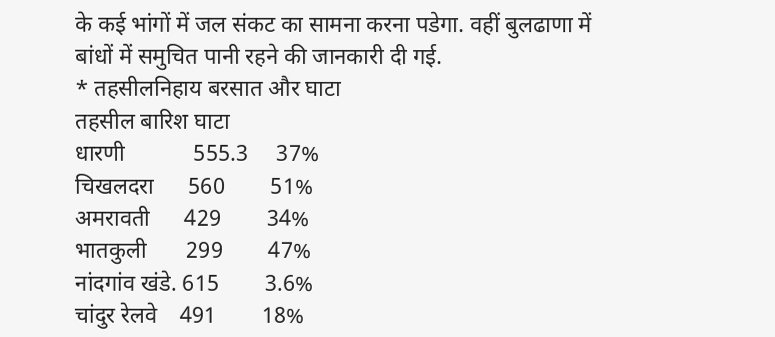के कई भांगों में जल संकट का सामना करना पडेगा. वहीं बुलढाणा में बांधों में समुचित पानी रहने की जानकारी दी गई.
* तहसीलनिहाय बरसात और घाटा
तहसील बारिश घाटा
धारणी            555.3     37%
चिखलदरा      560        51%
अमरावती      429        34%
भातकुली       299        47%
नांदगांव खंडे. 615        3.6%
चांदुर रेलवे    491        18%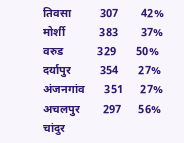तिवसा          307        42%
मोर्शी            383        37%
वरुड            329       50%
दर्यापुर          354       27%
अंजनगांव       351      27%
अचलपुर        297      56%
चांदुर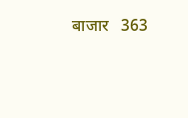बाजार   363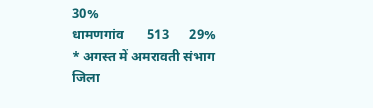30%
धामणगांव       513      29%
* अगस्त में अमरावती संभाग
जिला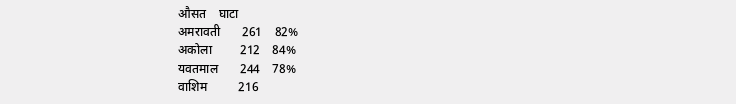औसत    घाटा
अमरावती       261    82%
अकोला         212    84%
यवतमाल       244    78%
वाशिम          216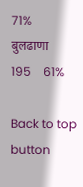71%
बुलढाणा       195    61%

Back to top button